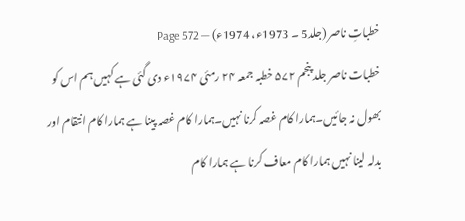خطباتِ ناصر (جلد5 ۔ 1973ء، 1974ء) — Page 572
خطبات ناصر جلد پنجم ۵۷۲ خطبہ جمعہ ۲۴ رمئی ۱۹۷۴ء دی گئی ہے کہیں ہم اس کو بھول نہ جائیں۔ہمارا کام غصہ کرنا نہیں۔ہمارا کام غصہ پینا ہے ہمارا کام انتقام اور بدلہ لینا نہیں ہمارا کام معاف کرنا ہے ہمارا کام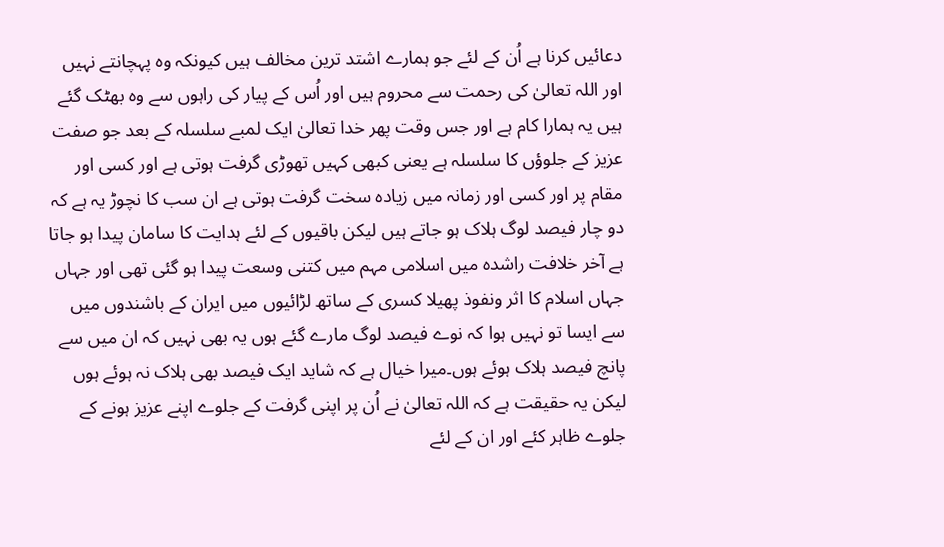دعائیں کرنا ہے اُن کے لئے جو ہمارے اشتد ترین مخالف ہیں کیونکہ وہ پہچانتے نہیں اور اللہ تعالیٰ کی رحمت سے محروم ہیں اور اُس کے پیار کی راہوں سے وہ بھٹک گئے ہیں یہ ہمارا کام ہے اور جس وقت پھر خدا تعالیٰ ایک لمبے سلسلہ کے بعد جو صفت عزیز کے جلوؤں کا سلسلہ ہے یعنی کبھی کہیں تھوڑی گرفت ہوتی ہے اور کسی اور مقام پر اور کسی اور زمانہ میں زیادہ سخت گرفت ہوتی ہے ان سب کا نچوڑ یہ ہے کہ دو چار فیصد لوگ ہلاک ہو جاتے ہیں لیکن باقیوں کے لئے ہدایت کا سامان پیدا ہو جاتا ہے آخر خلافت راشدہ میں اسلامی مہم میں کتنی وسعت پیدا ہو گئی تھی اور جہاں جہاں اسلام کا اثر ونفوذ پھیلا کسری کے ساتھ لڑائیوں میں ایران کے باشندوں میں سے ایسا تو نہیں ہوا کہ نوے فیصد لوگ مارے گئے ہوں یہ بھی نہیں کہ ان میں سے پانچ فیصد ہلاک ہوئے ہوں۔میرا خیال ہے کہ شاید ایک فیصد بھی ہلاک نہ ہوئے ہوں لیکن یہ حقیقت ہے کہ اللہ تعالیٰ نے اُن پر اپنی گرفت کے جلوے اپنے عزیز ہونے کے جلوے ظاہر کئے اور ان کے لئے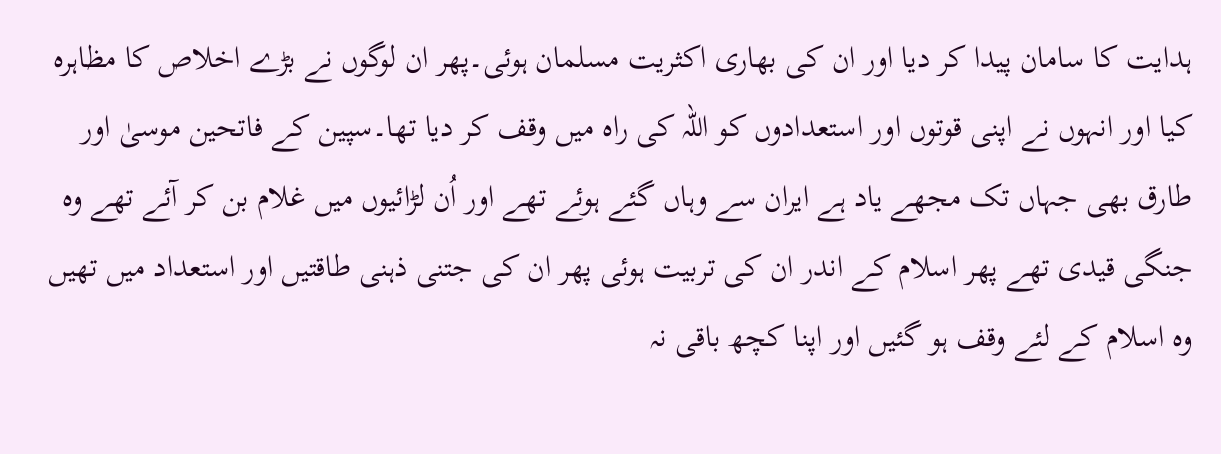ہدایت کا سامان پیدا کر دیا اور ان کی بھاری اکثریت مسلمان ہوئی۔پھر ان لوگوں نے بڑے اخلاص کا مظاہرہ کیا اور انہوں نے اپنی قوتوں اور استعدادوں کو اللہ کی راہ میں وقف کر دیا تھا۔سپین کے فاتحین موسیٰ اور طارق بھی جہاں تک مجھے یاد ہے ایران سے وہاں گئے ہوئے تھے اور اُن لڑائیوں میں غلام بن کر آئے تھے وہ جنگی قیدی تھے پھر اسلام کے اندر ان کی تربیت ہوئی پھر ان کی جتنی ذہنی طاقتیں اور استعداد میں تھیں وہ اسلام کے لئے وقف ہو گئیں اور اپنا کچھ باقی نہ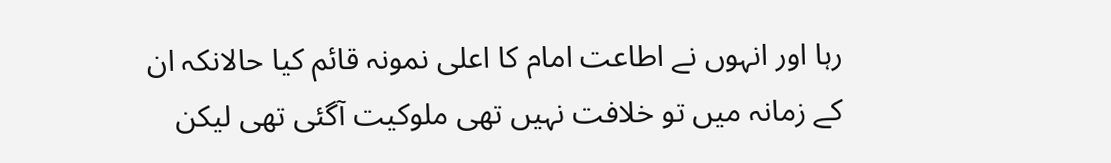رہا اور انہوں نے اطاعت امام کا اعلی نمونہ قائم کیا حالانکہ ان کے زمانہ میں تو خلافت نہیں تھی ملوکیت آگئی تھی لیکن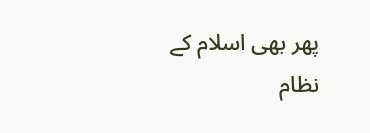پھر بھی اسلام کے نظام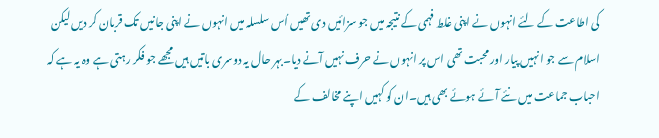کی اطاعت کے لئے انہوں نے اپنی غلط فہمی کے نتیجہ میں جو سزائیں دی تھیں اُس سلسلہ میں انہوں نے اپنی جانیں تک قربان کر دیں لیکن اسلام سے جو انہیں پیار اور محبت تھی اس پر انہوں نے حرف نہیں آنے دیا۔بہر حال یہ دوسری باتیں ہیں مجھے جو فکر رہتی ہے وہ یہ ہے کہ احباب جماعت میں نئے آئے ہوئے بھی ہیں۔ان کو کہیں اپنے مخالف کے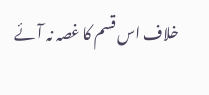خلاف اس قسم کا غصہ نہ آئے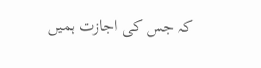کہ جس کی اجازت ہمیں